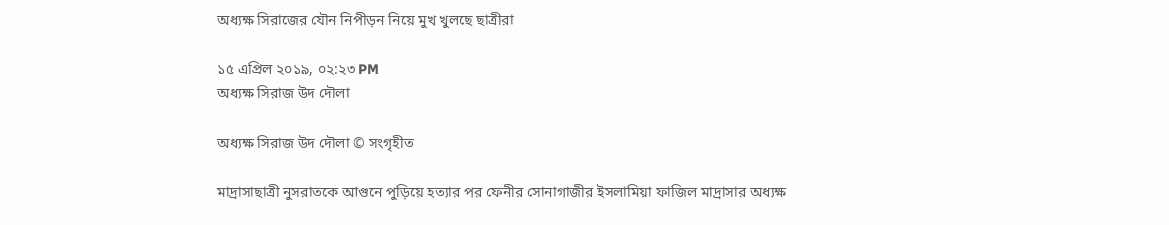অধ্যক্ষ সিরাজের যৌন নিপীড়ন নিয়ে মুখ খুলছে ছাত্রীরা

১৫ এপ্রিল ২০১৯, ০২:২৩ PM
অধ্যক্ষ সিরাজ উদ দৌলা

অধ্যক্ষ সিরাজ উদ দৌলা © সংগৃহীত

মাদ্রাসাছাত্রী নুসরাতকে আগুনে পুড়িয়ে হত্যার পর ফেনীর সোনাগাজীর ইসলামিয়া ফাজিল মাদ্রাসার অধ্যক্ষ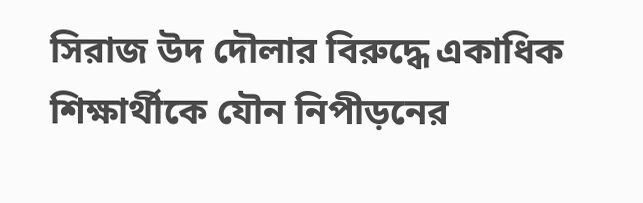সিরাজ উদ দৌলার বিরুদ্ধে একাধিক শিক্ষার্থীকে যৌন নিপীড়নের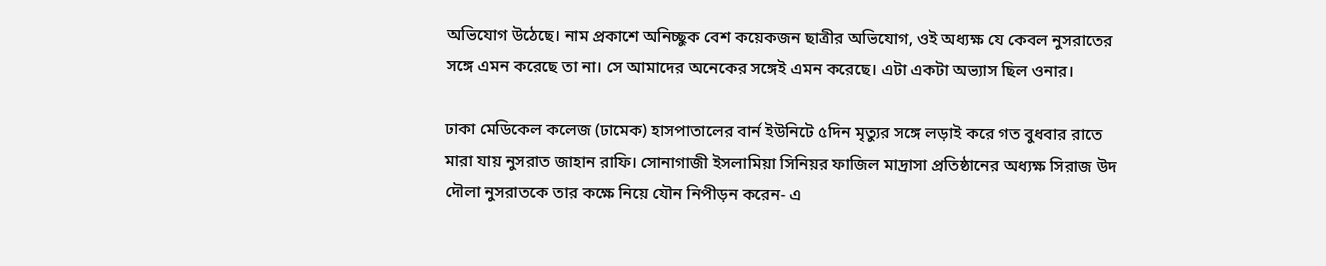অভিযোগ উঠেছে। নাম প্রকাশে অনিচ্ছুক বেশ কয়েকজন ছাত্রীর অভিযোগ, ওই অধ্যক্ষ যে কেবল নুসরাতের সঙ্গে এমন করেছে তা না। সে আমাদের অনেকের সঙ্গেই এমন করেছে। এটা একটা অভ্যাস ছিল ওনার।

ঢাকা মেডিকেল কলেজ (ঢামেক) হাসপাতালের বার্ন ইউনিটে ৫দিন মৃত্যুর সঙ্গে লড়াই করে গত বুধবার রাতে মারা যায় নুসরাত জাহান রাফি। সোনাগাজী ইসলামিয়া সিনিয়র ফাজিল মাদ্রাসা প্রতিষ্ঠানের অধ্যক্ষ সিরাজ উদ দৌলা নুসরাতকে তার কক্ষে নিয়ে যৌন নিপীড়ন করেন- এ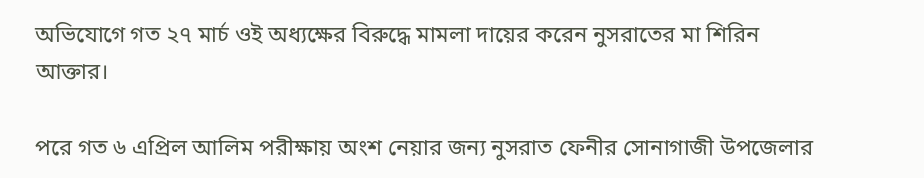অভিযোগে গত ২৭ মার্চ ওই অধ্যক্ষের বিরুদ্ধে মামলা দায়ের করেন নুসরাতের মা শিরিন আক্তার।

পরে গত ৬ এপ্রিল আলিম পরীক্ষায় অংশ নেয়ার জন্য নুসরাত ফেনীর সোনাগাজী উপজেলার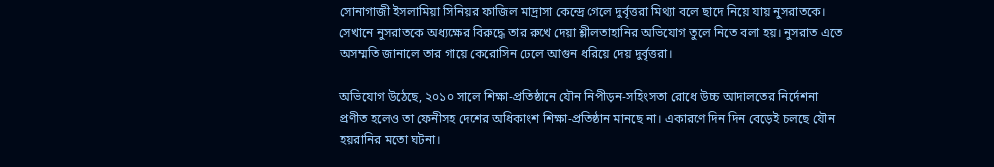সোনাগাজী ইসলামিয়া সিনিয়র ফাজিল মাদ্রাসা কেন্দ্রে গেলে দুর্বৃত্তরা মিথ্যা বলে ছাদে নিয়ে যায় নুসরাতকে। সেখানে নুসরাতকে অধ্যক্ষের বিরুদ্ধে তার রুখে দেয়া শ্লীলতাহানির অভিযোগ তুলে নিতে বলা হয়। নুসরাত এতে অসম্মতি জানালে তার গায়ে কেরোসিন ঢেলে আগুন ধরিয়ে দেয় দুর্বৃত্তরা।

অভিযোগ উঠেছে, ২০১০ সালে শিক্ষা-প্রতিষ্ঠানে যৌন নিপীড়ন-সহিংসতা রোধে উচ্চ আদালতের নির্দেশনা প্রণীত হলেও তা ফেনীসহ দেশের অধিকাংশ শিক্ষা-প্রতিষ্ঠান মানছে না। একারণে দিন দিন বেড়েই চলছে যৌন হয়রানির মতো ঘটনা।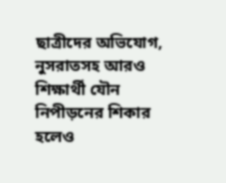ছাত্রীদের অভিযোগ, নুসরাতসহ আরও শিক্ষার্থী যৌন নিপীড়নের শিকার হলেও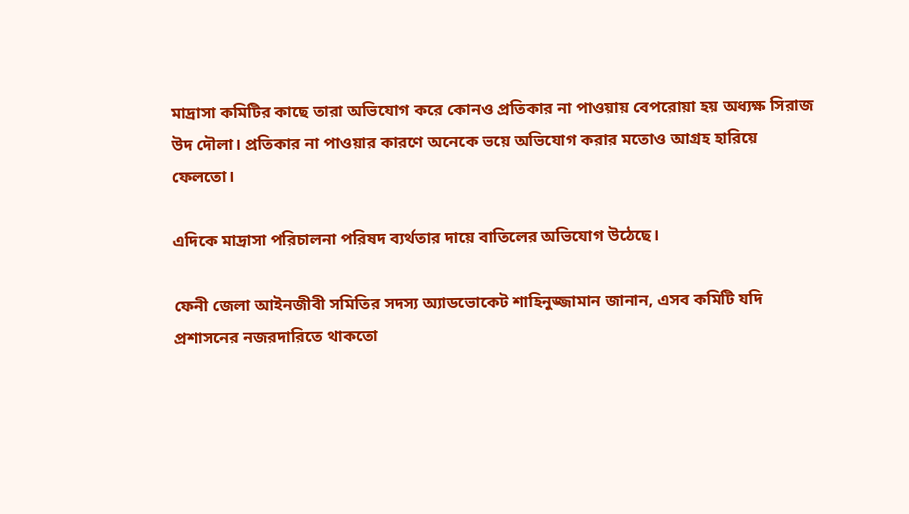মাদ্রাসা কমিটির কাছে তারা অভিযোগ করে কোনও প্রতিকার না পাওয়ায় বেপরোয়া হয় অধ্যক্ষ সিরাজ উদ দৌলা। প্রতিকার না পাওয়ার কারণে অনেকে ভয়ে অভিযোগ করার মতোও আগ্রহ হারিয়ে ফেলতো।

এদিকে মাদ্রাসা পরিচালনা পরিষদ ব্যর্থতার দায়ে বাতিলের অভিযোগ উঠেছে।

ফেনী জেলা আইনজীবী সমিতির সদস্য অ্যাডভোকেট শাহিনুজ্জামান জানান, এসব কমিটি যদি প্রশাসনের নজরদারিতে থাকতো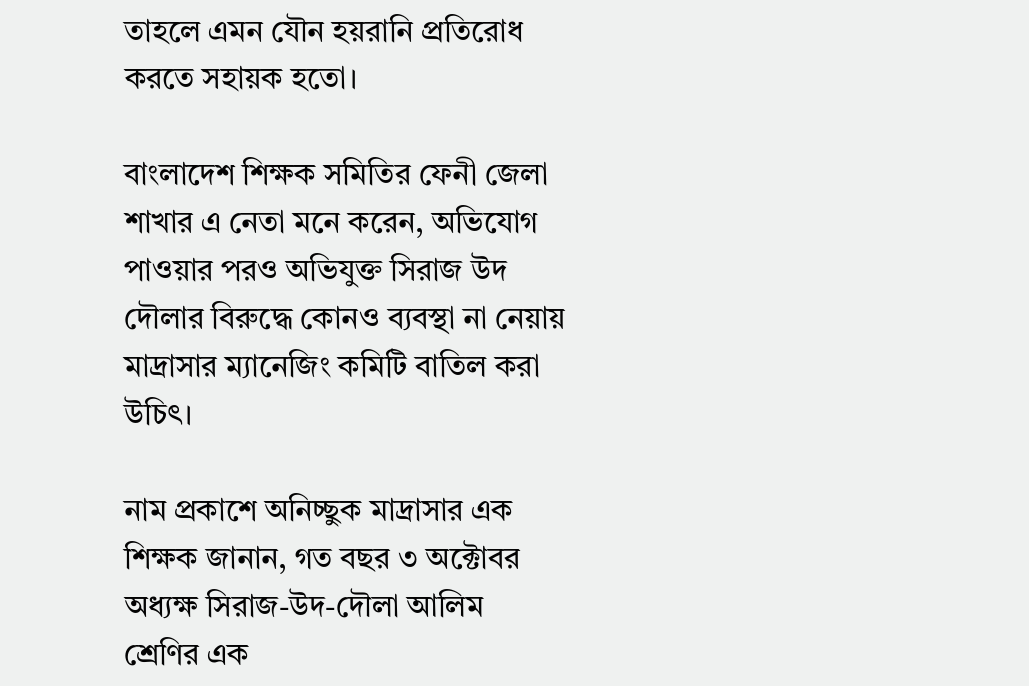তাহলে এমন যৌন হয়রানি প্রতিরোধ করতে সহায়ক হতো।

বাংলাদেশ শিক্ষক সমিতির ফেনী জেলা শাখার এ নেতা মনে করেন, অভিযোগ পাওয়ার পরও অভিযুক্ত সিরাজ উদ দৌলার বিরুদ্ধে কোনও ব্যবস্থা না নেয়ায় মাদ্রাসার ম্যানেজিং কমিটি বাতিল করা উচিৎ।

নাম প্রকাশে অনিচ্ছুক মাদ্রাসার এক শিক্ষক জানান, গত বছর ৩ অক্টোবর অধ্যক্ষ সিরাজ-উদ-দৌলা আলিম শ্রেণির এক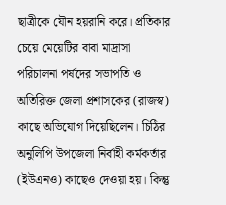ছাত্রীকে যৌন হয়রানি করে। প্রতিকার চেয়ে মেয়েটির বাবা মাদ্রাসা পরিচালনা পর্ষদের সভাপতি ও অতিরিক্ত জেলা প্রশাসকের (রাজস্ব) কাছে অভিযোগ দিয়েছিলেন। চিঠির অনুলিপি উপজেলা নির্বাহী কর্মকর্তার (ইউএনও) কাছেও দেওয়া হয়। কিন্তু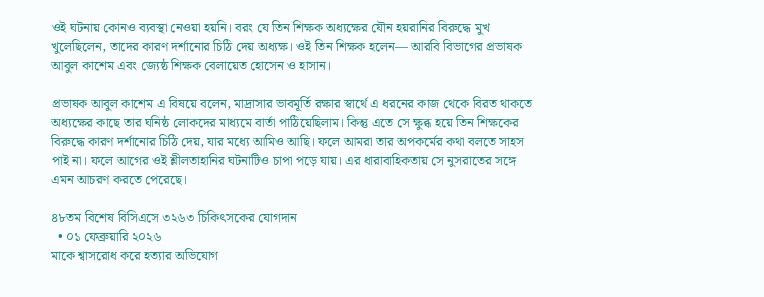ওই ঘটনায় কোনও ব্যবস্থা নেওয়া হয়নি। বরং যে তিন শিক্ষক অধ্যক্ষের যৌন হয়রানির বিরুদ্ধে মুখ খুলেছিলেন, তাদের কারণ দর্শানোর চিঠি দেয় অধ্যক্ষ। ওই তিন শিক্ষক হলেন— আরবি বিভাগের প্রভাষক আবুল কাশেম এবং জ্যেষ্ঠ শিক্ষক বেলায়েত হোসেন ও হাসান।

প্রভাষক আবুল কাশেম এ বিষয়ে বলেন, মাদ্রাসার ভাবমূর্তি রক্ষার স্বার্থে এ ধরনের কাজ থেকে বিরত থাকতে অধ্যক্ষের কাছে তার ঘনিষ্ঠ লোকদের মাধ্যমে বার্তা পাঠিয়েছিলাম। কিন্তু এতে সে ক্ষুব্ধ হয়ে তিন শিক্ষকের বিরুদ্ধে কারণ দর্শানোর চিঠি দেয়, যার মধ্যে আমিও আছি। ফলে আমরা তার অপকর্মের কথা বলতে সাহস পাই না। ফলে আগের ওই শ্লীলতাহানির ঘটনাটিও চাপা পড়ে যায়। এর ধারাবাহিকতায় সে নুসরাতের সঙ্গে এমন আচরণ করতে পেরেছে।

৪৮তম বিশেষ বিসিএসে ৩২৬৩ চিকিৎসকের যোগদান
  • ০১ ফেব্রুয়ারি ২০২৬
মাকে শ্বাসরোধ করে হত্যার অভিযোগ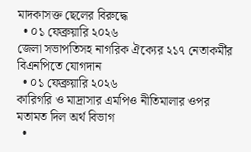মাদকাসক্ত ছেলের বিরুদ্ধে
  • ০১ ফেব্রুয়ারি ২০২৬
জেলা সভাপতিসহ নাগরিক ঐক্যের ২১৭ নেতাকর্মীর বিএনপিতে যোগদান
  • ০১ ফেব্রুয়ারি ২০২৬
কারিগরি ও মাদ্রাসার এমপিও নীতিমালার ওপর মতামত দিল অর্থ বিভাগ
  •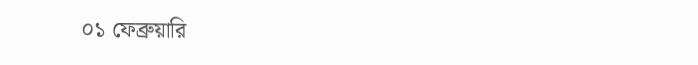০১ ফেব্রুয়ারি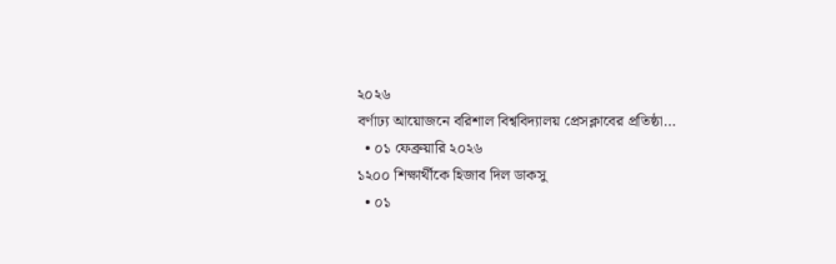২০২৬
বর্ণাঢ্য আয়োজনে বরিশাল বিশ্ববিদ্যালয় প্রেসক্লাবের প্রতিষ্ঠা…
  • ০১ ফেব্রুয়ারি ২০২৬
১২০০ শিক্ষার্থীকে হিজাব দিল ডাকসু
  • ০১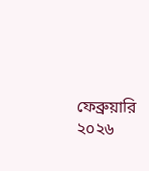ফেব্রুয়ারি ২০২৬